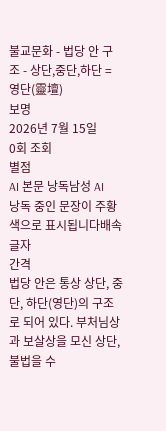불교문화 - 법당 안 구조 - 상단,중단,하단 = 영단(靈壇)
보명
2026년 7월 15일
0회 조회
별점
AI 본문 낭독남성 AI
낭독 중인 문장이 주황색으로 표시됩니다배속
글자
간격
법당 안은 통상 상단, 중단, 하단(영단)의 구조로 되어 있다. 부처님상과 보살상을 모신 상단, 불법을 수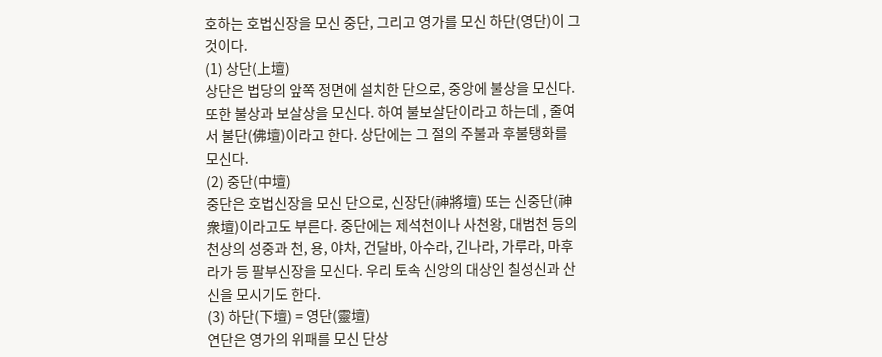호하는 호법신장을 모신 중단, 그리고 영가를 모신 하단(영단)이 그것이다.
(1) 상단(上壇)
상단은 법당의 앞쪽 정면에 설치한 단으로, 중앙에 불상을 모신다. 또한 불상과 보살상을 모신다. 하여 불보살단이라고 하는데 , 줄여서 불단(佛壇)이라고 한다. 상단에는 그 절의 주불과 후불탱화를 모신다.
(2) 중단(中壇)
중단은 호법신장을 모신 단으로, 신장단(神將壇) 또는 신중단(神衆壇)이라고도 부른다. 중단에는 제석천이나 사천왕, 대범천 등의 천상의 성중과 천, 용, 야차, 건달바, 아수라, 긴나라, 가루라, 마후라가 등 팔부신장을 모신다. 우리 토속 신앙의 대상인 칠성신과 산신을 모시기도 한다.
(3) 하단(下壇) = 영단(靈壇)
연단은 영가의 위패를 모신 단상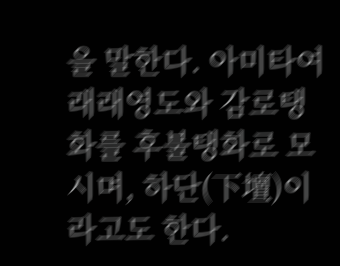을 말한다. 아미타여래래영도와 감로탱화를 후불탱화로 모시며, 하단(下壇)이라고도 한다.